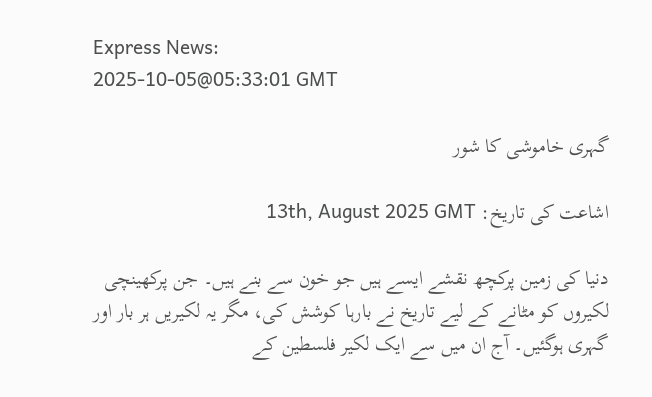Express News:
2025-10-05@05:33:01 GMT

گہری خاموشی کا شور

اشاعت کی تاریخ: 13th, August 2025 GMT

دنیا کی زمین پرکچھ نقشے ایسے ہیں جو خون سے بنے ہیں۔ جن پرکھینچی لکیروں کو مٹانے کے لیے تاریخ نے بارہا کوشش کی، مگر یہ لکیریں ہر بار اور گہری ہوگئیں۔ آج ان میں سے ایک لکیر فلسطین کے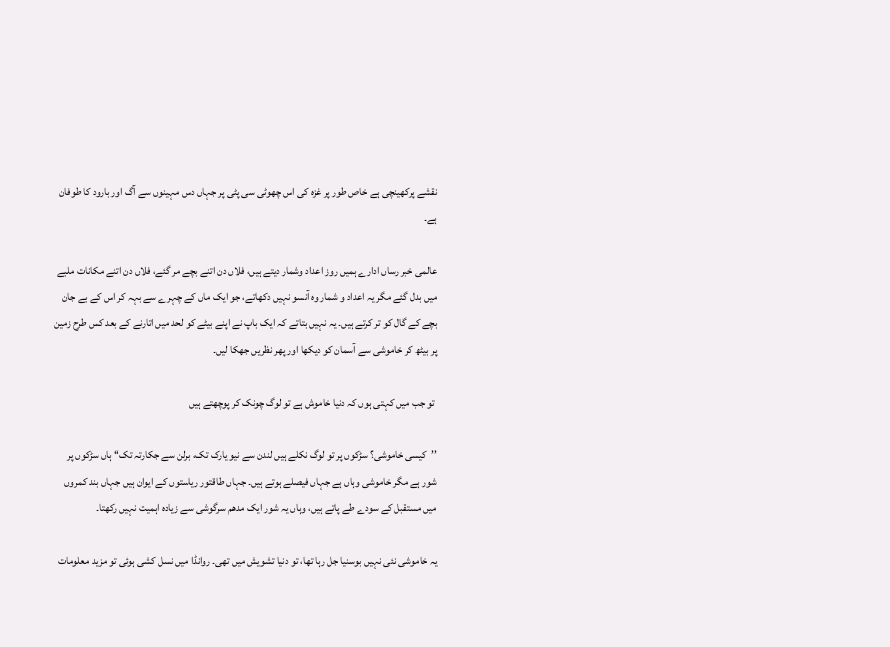نقشے پرکھینچی ہے خاص طور پر غزہ کی اس چھوٹی سی پٹی پر جہاں دس مہینوں سے آگ اور بارود کا طوفان ہے۔

عالمی خبر رساں ادارے ہمیں روز اعداد وشمار دیتے ہیں، فلاں دن اتنے بچے مر گئے، فلاں دن اتنے مکانات ملبے میں بدل گئے مگر یہ اعداد و شمار وہ آنسو نہیں دکھاتے، جو ایک ماں کے چہرے سے بہہ کر اس کے بے جان بچے کے گال کو تر کرتے ہیں۔ یہ نہیں بتاتے کہ ایک باپ نے اپنے بیٹے کو لحد میں اتارنے کے بعد کس طرح زمین پر بیٹھ کر خاموشی سے آسمان کو دیکھا اور پھر نظریں جھکا لیں۔

 تو جب میں کہتی ہوں کہ دنیا خاموش ہے تو لوگ چونک کر پوچھتے ہیں

’’کیسی خاموشی؟ سڑکوں پر تو لوگ نکلے ہیں لندن سے نیو یارک تک، برلن سے جکارتہ تک‘‘ ہاں سڑکوں پر شور ہے مگر خاموشی وہاں ہے جہاں فیصلے ہوتے ہیں۔ جہاں طاقتور ریاستوں کے ایوان ہیں جہاں بند کمروں میں مستقبل کے سودے طے پاتے ہیں، وہاں یہ شور ایک مدھم سرگوشی سے زیادہ اہمیت نہیں رکھتا۔

یہ خاموشی نئی نہیں بوسنیا جل رہا تھا، تو دنیا تشویش میں تھی۔ روانڈا میں نسل کشی ہوئی تو مزید معلومات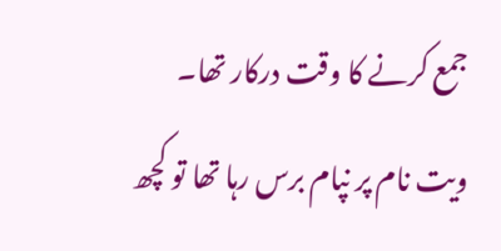جمع کرنے کا وقت درکار تھا۔ ویت نام پر نپام برس رہا تھا تو کچھ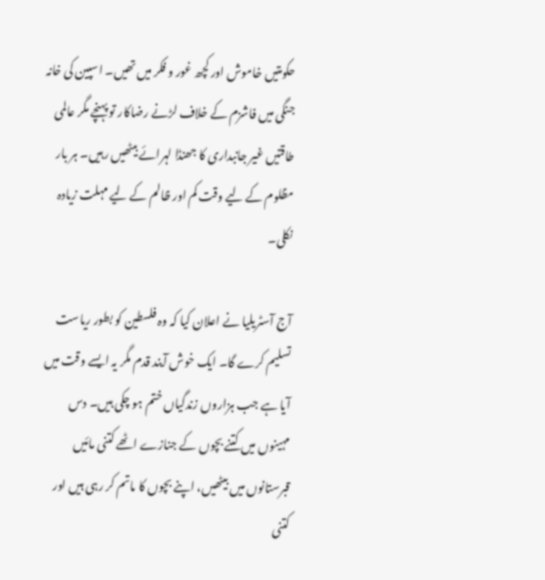حکومتیں خاموش اور کچھ غور و فکر میں تھیں۔ اسپین کی خانہ جنگی میں فاشزم کے خلاف لڑنے رضاکار تو پہنچے مگر عالمی طاقتیں غیر جانبداری کا جھنڈا لہرائے بیٹھیں رہیں۔ ہر بار مظلوم کے لیے وقت کم اور ظالم کے لیے مہلت زیادہ نکلی۔

آج آسٹریلیا نے اعلان کیا کہ وہ فلسطین کو بطور ریاست تسلیم کرے گا۔ ایک خوش آیند قدم مگر یہ ایسے وقت میں آیا ہے جب ہزاروں زندگیاں ختم ہو چکی ہیں۔ دس مہینوں میں کتنے بچوں کے جنازے اٹھے کتنی مائیں قبرستانوں میں بیٹھیں، اپنے بچوں کا ماتم کر رہی ہیں اور کتنی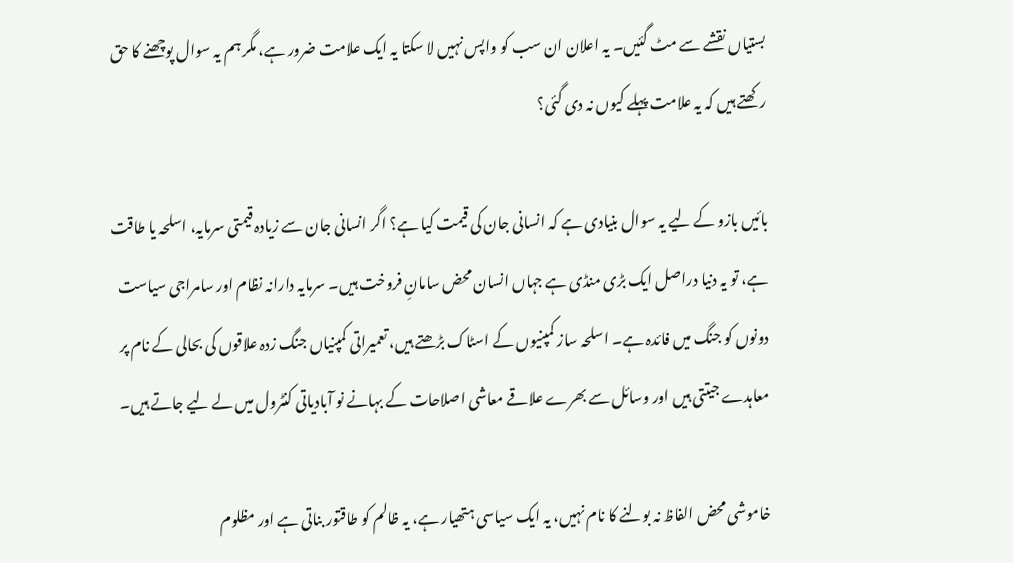بستیاں نقشے سے مٹ گئیں۔ یہ اعلان ان سب کو واپس نہیں لا سکتا یہ ایک علامت ضرور ہے، مگر ہم یہ سوال پوچھنے کا حق رکھتے ہیں کہ یہ علامت پہلے کیوں نہ دی گئی؟

بائیں بازو کے لیے یہ سوال بنیادی ہے کہ انسانی جان کی قیمت کیا ہے؟ اگر انسانی جان سے زیادہ قیمتی سرمایہ، اسلحہ یا طاقت ہے، تو یہ دنیا دراصل ایک بڑی منڈی ہے جہاں انسان محض سامانِ فروخت ہیں۔ سرمایہ دارانہ نظام اور سامراجی سیاست دونوں کو جنگ میں فائدہ ہے۔ اسلحہ ساز کمپنیوں کے اسٹاک بڑھتے ہیں، تعمیراتی کمپنیاں جنگ زدہ علاقوں کی بحالی کے نام پر معاہدے جیتتی ہیں اور وسائل سے بھرے علاقے معاشی اصلاحات کے بہانے نو آبادیاتی کنٹرول میں لے لیے جاتے ہیں۔

خاموشی محض الفاظ نہ بولنے کا نام نہیں، یہ ایک سیاسی ہتھیار ہے، یہ ظالم کو طاقتور بناتی ہے اور مظلوم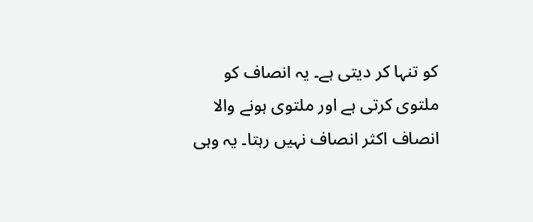کو تنہا کر دیتی ہے۔ یہ انصاف کو ملتوی کرتی ہے اور ملتوی ہونے والا انصاف اکثر انصاف نہیں رہتا۔ یہ وہی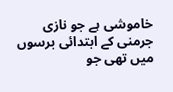خاموشی ہے جو نازی جرمنی کے ابتدائی برسوں میں تھی جو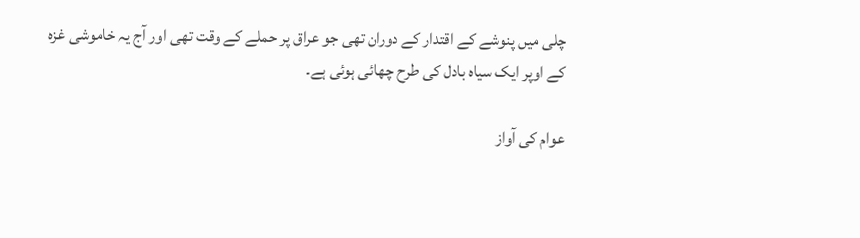چلی میں پنوشے کے اقتدار کے دوران تھی جو عراق پر حملے کے وقت تھی اور آج یہ خاموشی غزہ کے اوپر ایک سیاہ بادل کی طرح چھائی ہوئی ہے۔

عوام کی آواز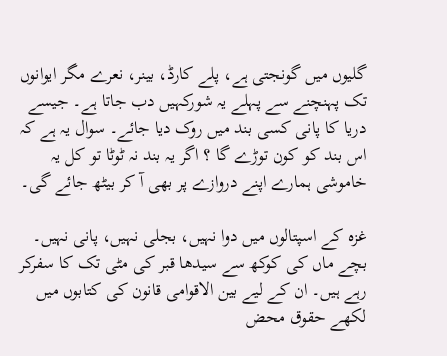گلیوں میں گونجتی ہے، پلے کارڈ، بینر، نعرے مگر ایوانوں تک پہنچنے سے پہلے یہ شورکہیں دب جاتا ہے۔ جیسے دریا کا پانی کسی بند میں روک دیا جائے۔ سوال یہ ہے کہ اس بند کو کون توڑے گا ؟ اگر یہ بند نہ ٹوٹا تو کل یہ خاموشی ہمارے اپنے دروازے پر بھی آ کر بیٹھ جائے گی۔

غزہ کے اسپتالوں میں دوا نہیں، بجلی نہیں، پانی نہیں۔ بچے ماں کی کوکھ سے سیدھا قبر کی مٹی تک کا سفرکر رہے ہیں۔ ان کے لیے بین الاقوامی قانون کی کتابوں میں لکھے حقوق محض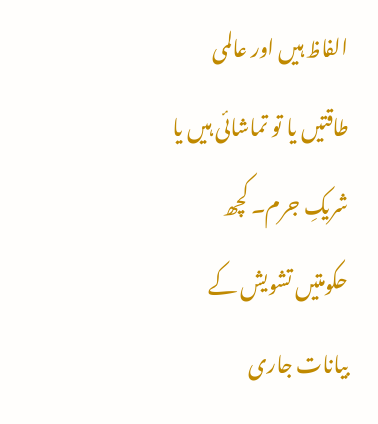الفاظ ہیں اور عالمی طاقتیں یا تو تماشائی ہیں یا شریکِ جرم۔ کچھ حکومتیں تشویش کے بیانات جاری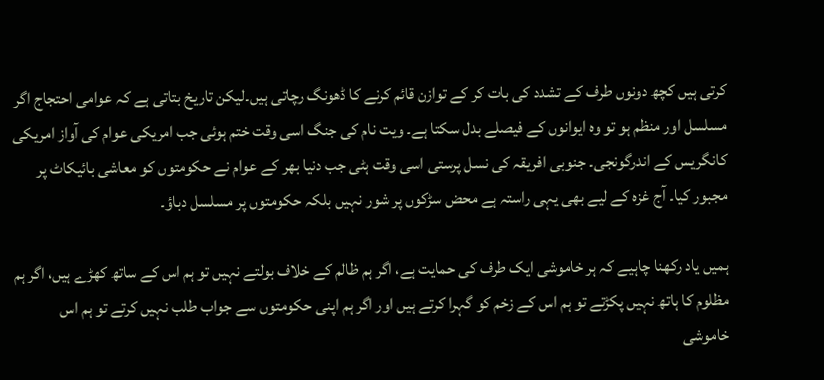کرتی ہیں کچھ دونوں طرف کے تشدد کی بات کر کے توازن قائم کرنے کا ڈھونگ رچاتی ہیں۔لیکن تاریخ بتاتی ہے کہ عوامی احتجاج اگر مسلسل اور منظم ہو تو وہ ایوانوں کے فیصلے بدل سکتا ہے۔ ویت نام کی جنگ اسی وقت ختم ہوئی جب امریکی عوام کی آواز امریکی کانگریس کے اندرگونجی۔ جنوبی افریقہ کی نسل پرستی اسی وقت ہٹی جب دنیا بھر کے عوام نے حکومتوں کو معاشی بائیکاٹ پر مجبور کیا۔ آج غزہ کے لیے بھی یہی راستہ ہے محض سڑکوں پر شور نہیں بلکہ حکومتوں پر مسلسل دباؤ۔

ہمیں یاد رکھنا چاہیے کہ ہر خاموشی ایک طرف کی حمایت ہے، اگر ہم ظالم کے خلاف بولتے نہیں تو ہم اس کے ساتھ کھڑے ہیں، اگر ہم مظلوم کا ہاتھ نہیں پکڑتے تو ہم اس کے زخم کو گہرا کرتے ہیں اور اگر ہم اپنی حکومتوں سے جواب طلب نہیں کرتے تو ہم اس خاموشی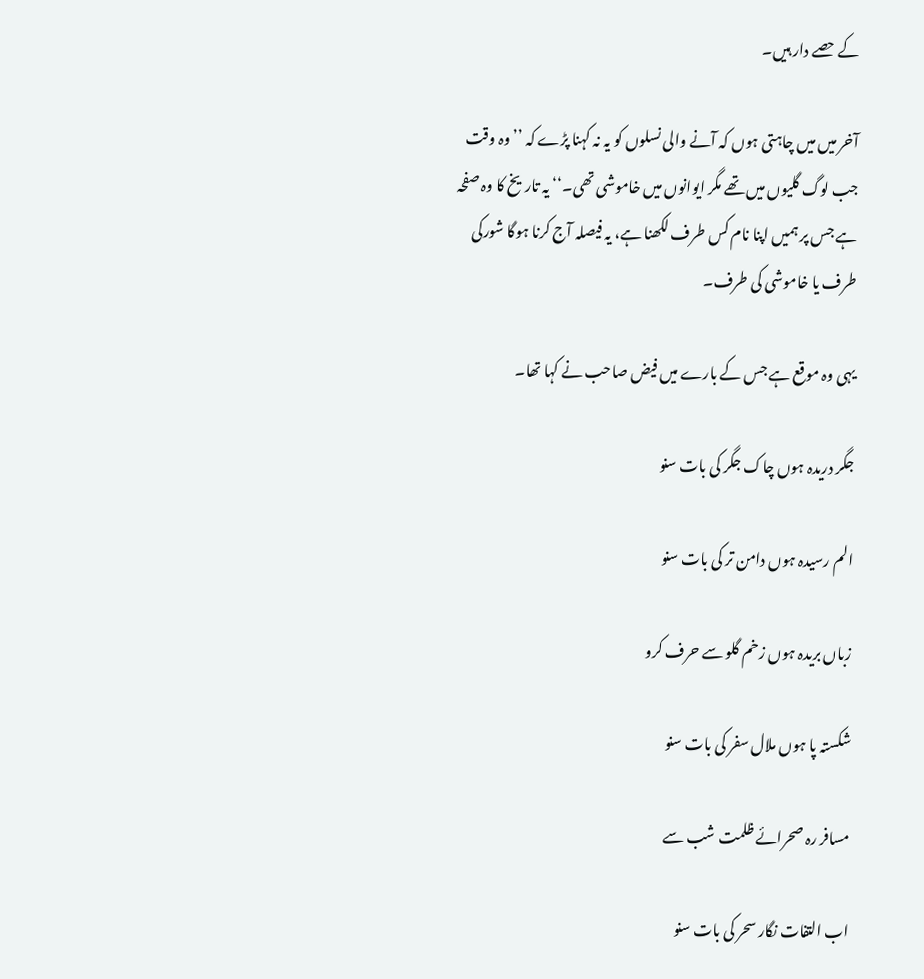کے حصے دار ہیں۔

آخر میں میں چاہتی ہوں کہ آنے والی نسلوں کو یہ نہ کہنا پڑے کہ ’’ وہ وقت جب لوگ گلیوں میں تھے مگر ایوانوں میں خاموشی تھی۔‘‘ یہ تاریخ کا وہ صفحہ ہے جس پر ہمیں اپنا نام کس طرف لکھنا ہے، یہ فیصلہ آج کرنا ہوگا شورکی طرف یا خاموشی کی طرف۔

یہی وہ موقع ہے جس کے بارے میں فیض صاحب نے کہا تھا۔

جگر دریدہ ہوں چاک جگر کی بات سنو

الم رسیدہ ہوں دامن تر کی بات سنو

زباں بریدہ ہوں زخم گلو سے حرف کرو

شکستہ پا ہوں ملال سفر کی بات سنو

مسافر رہ صحرائے ظلمت شب سے

اب التفات نگار سحر کی بات سنو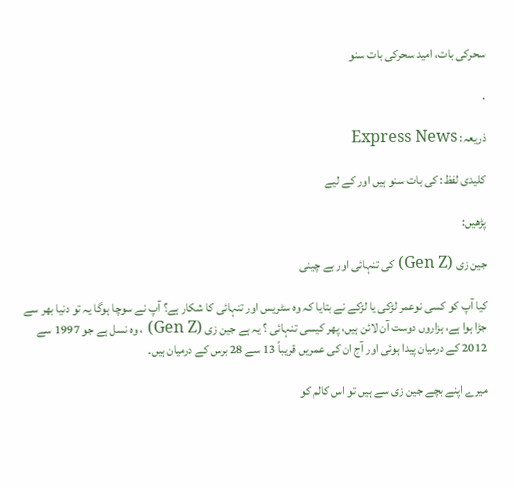سحرکی بات، امید سحرکی بات سنو

.

ذریعہ: Express News

کلیدی لفظ: کی بات سنو ہیں اور کے لیے

پڑھیں:

جین زی (Gen Z) کی تنہائی اور بے چینی

کیا آپ کو کسی نوعمر لڑکی یا لڑکے نے بتایا کہ وہ سٹریس اور تنہائی کا شکار ہے؟ آپ نے سوچا ہوگا یہ تو دنیا بھر سے جڑا ہوا ہے، ہزاروں دوست آن لائن ہیں، پھر کیسی تنہائی ؟ یہ ہے جین زی (Gen Z) ، وہ نسل ہے جو 1997 سے 2012 کے درمیان پیدا ہوئی اور آج ان کی عمریں قریباً 13 سے 28 برس کے درمیان ہیں۔

میرے اپنے بچے جین زی سے ہیں تو اس کالم کو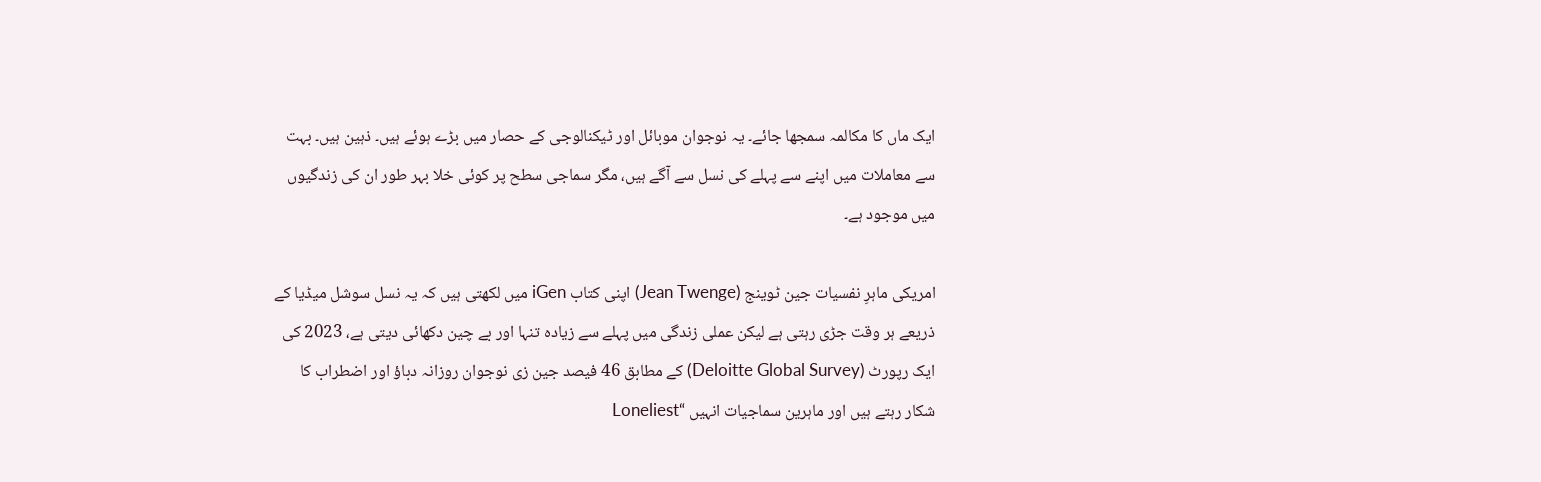ایک ماں کا مکالمہ سمجھا جائے۔ یہ نوجوان موبائل اور ٹیکنالوجی کے حصار میں بڑے ہوئے ہیں۔ ذہین ہیں۔ بہت سے معاملات میں اپنے سے پہلے کی نسل سے آگے ہیں، مگر سماجی سطح پر کوئی خلا بہر طور ان کی زندگیوں میں موجود ہے۔

امریکی ماہرِ نفسیات جین ٹوینج (Jean Twenge) اپنی کتاب iGen میں لکھتی ہیں کہ یہ نسل سوشل میڈیا کے ذریعے ہر وقت جڑی رہتی ہے لیکن عملی زندگی میں پہلے سے زیادہ تنہا اور بے چین دکھائی دیتی ہے، 2023 کی ایک رپورٹ (Deloitte Global Survey) کے مطابق 46 فیصد جین زی نوجوان روزانہ دباؤ اور اضطراب کا شکار رہتے ہیں اور ماہرین سماجیات انہیں “Loneliest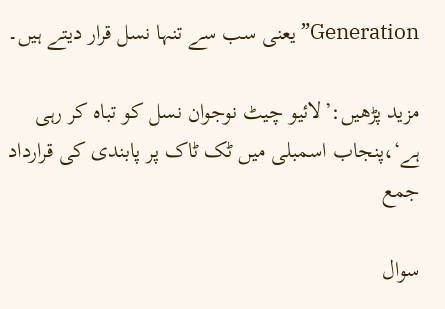Generation” یعنی سب سے تنہا نسل قرار دیتے ہیں۔

مزید پڑھیں:’لائیو چیٹ نوجوان نسل کو تباہ کر رہی ہے‘،پنجاب اسمبلی میں ٹک ٹاک پر پابندی کی قرارداد جمع

سوال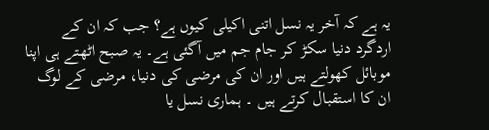یہ ہے کہ آخر یہ نسل اتنی اکیلی کیوں ہے؟ جب کہ ان کے اردگرد دنیا سکڑ کر جام جم میں آگئی ہے۔ یہ صبح اٹھتے ہی اپنا موبائل کھولتے ہیں اور ان کی مرضی کی دنیا، مرضی کے لوگ ان کا استقبال کرتے ہیں ۔ ہماری نسل یا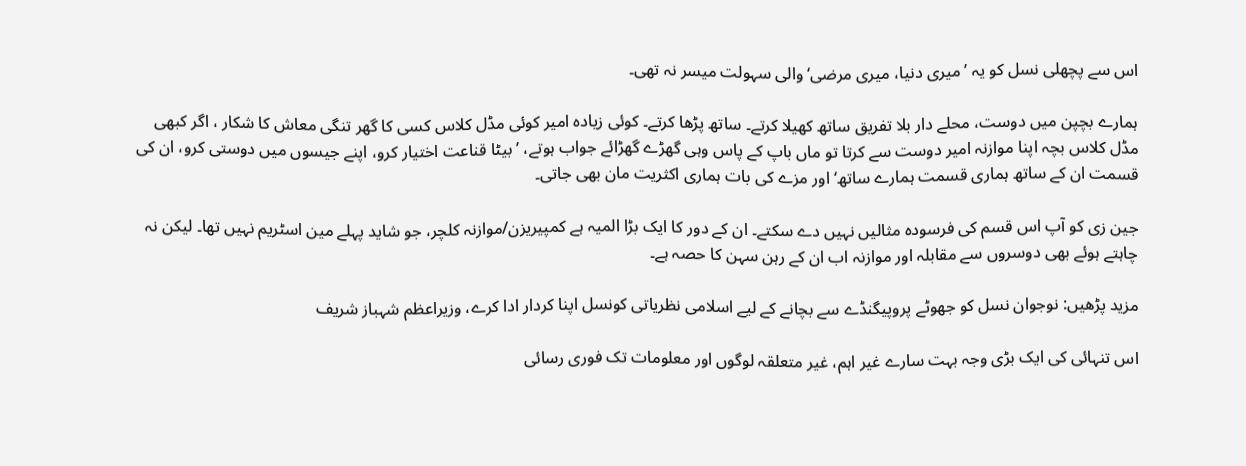اس سے پچھلی نسل کو یہ ’میری دنیا، میری مرضی‘ والی سہولت میسر نہ تھی۔

ہمارے بچپن میں دوست، محلے دار بلا تفریق ساتھ کھیلا کرتے۔ ساتھ پڑھا کرتے۔ کوئی زیادہ امیر کوئی مڈل کلاس کسی کا گھر تنگی معاش کا شکار ، اگر کبھی مڈل کلاس بچہ اپنا موازنہ امیر دوست سے کرتا تو ماں باپ کے پاس وہی گھڑے گھڑائے جواب ہوتے، ’بیٹا قناعت اختیار کرو، اپنے جیسوں میں دوستی کرو، ان کی قسمت ان کے ساتھ ہماری قسمت ہمارے ساتھ‘ اور مزے کی بات ہماری اکثریت مان بھی جاتی۔

جین زی کو آپ اس قسم کی فرسودہ مثالیں نہیں دے سکتے۔ ان کے دور کا ایک بڑا المیہ ہے کمپیریزن/موازنہ کلچر، جو شاید پہلے مین اسٹریم نہیں تھا۔ لیکن نہ چاہتے ہوئے بھی دوسروں سے مقابلہ اور موازنہ اب ان کے رہن سہن کا حصہ ہے۔

مزید پڑھیں: نوجوان نسل کو جھوٹے پروپیگنڈے سے بچانے کے لیے اسلامی نظریاتی کونسل اپنا کردار ادا کرے، وزیراعظم شہباز شریف

اس تنہائی کی ایک بڑی وجہ بہت سارے غیر اہم، غیر متعلقہ لوگوں اور معلومات تک فوری رسائی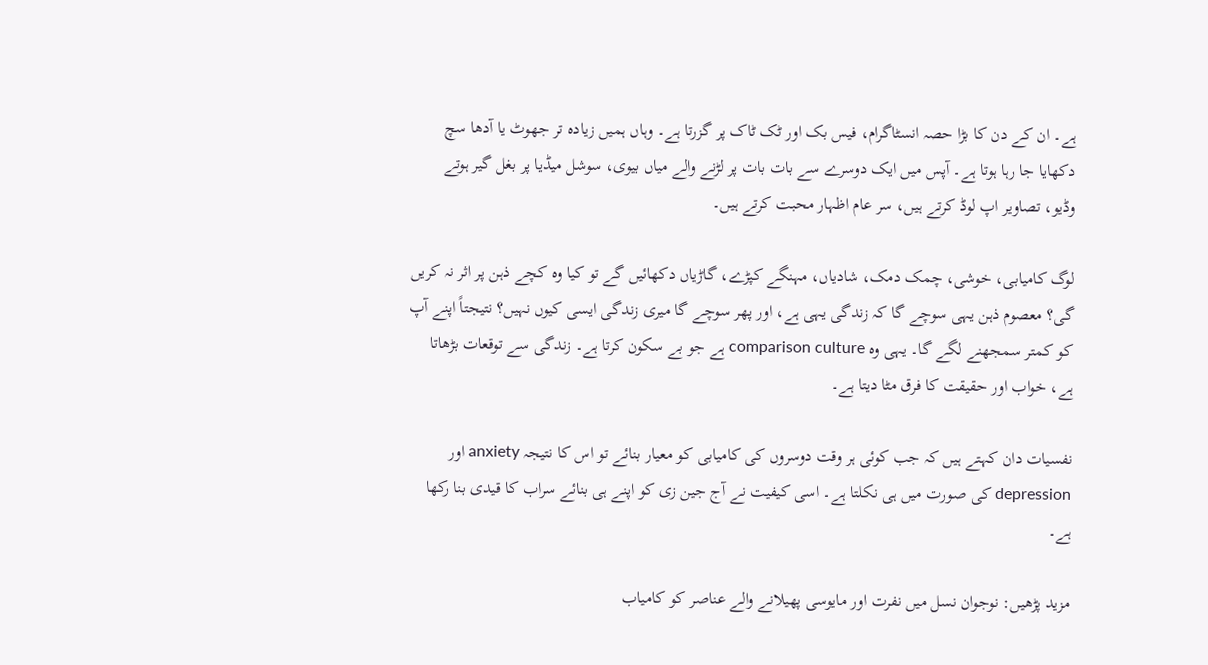ہے۔ ان کے دن کا بڑا حصہ انسٹاگرام، فیس بک اور ٹک ٹاک پر گزرتا ہے۔ وہاں ہمیں زیادہ تر جھوٹ یا آدھا سچ دکھایا جا رہا ہوتا ہے۔ آپس میں ایک دوسرے سے بات بات پر لڑنے والے میاں بیوی، سوشل میڈیا پر بغل گیر ہوتے وڈیو، تصاویر اپ لوڈ کرتے ہیں، سر عام اظہار محبت کرتے ہیں۔

لوگ کامیابی، خوشی، چمک دمک، شادیاں، مہنگے کپڑے، گاڑیاں دکھائیں گے تو کیا وہ کچے ذہن پر اثر نہ کریں گی؟ معصوم ذہن یہی سوچے گا کہ زندگی یہی ہے، اور پھر سوچے گا میری زندگی ایسی کیوں نہیں؟ نتیجتاً اپنے آپ کو کمتر سمجھنے لگے گا۔ یہی وہ comparison culture ہے جو بے سکون کرتا ہے۔ زندگی سے توقعات بڑھاتا ہے، خواب اور حقیقت کا فرق مٹا دیتا ہے۔

نفسیات دان کہتے ہیں کہ جب کوئی ہر وقت دوسروں کی کامیابی کو معیار بنائے تو اس کا نتیجہ anxiety اور depression کی صورت میں ہی نکلتا ہے۔ اسی کیفیت نے آج جین زی کو اپنے ہی بنائے سراب کا قیدی بنا رکھا ہے۔

مزید پڑھیں: نوجوان نسل میں نفرت اور مایوسی پھیلانے والے عناصر کو کامیاب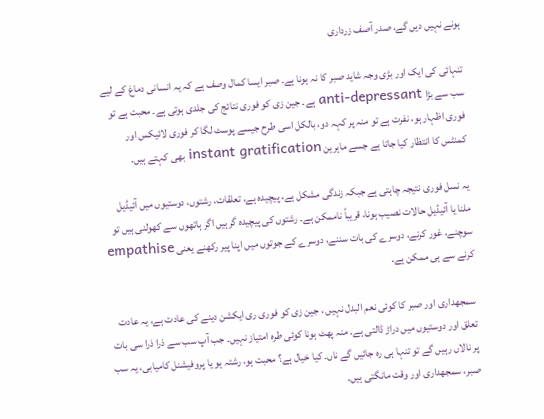ہونے نہیں دیں گے، صدر آصف زرداری

تنہائی کی ایک اور بڑی وجہ شاید صبر کا نہ ہونا ہے۔ صبر ایسا کمال وصف ہے کہ یہ انسانی دماغ کے لیے سب سے بڑا anti-depressant ہے۔ جین زی کو فوری نتائج کی جلدی ہوتی ہے۔ محبت ہے تو فوری اظہار ہو، نفرت ہے تو منہ پر کہہ دو، بالکل اسی طرح جیسے پوسٹ لگا کر فوری لائیکس اور کمنٹس کا انتظار کیا جاتا ہے جسے ماہرین instant gratification بھی کہتے ہیں۔

یہ نسل فوری نتیجہ چاہتی ہے جبکہ زندگی مشکل ہے، پیچیدہ ہے، تعلقات، رشتوں، دوستیوں میں آئیڈیل ملنا یا آئیڈیل حالات نصیب ہونا، قریباً ناممکن ہے۔ رشتوں کی پیچیدہ گرہیں اگر ہاتھوں سے کھولنی ہیں تو سوچنے، غور کرنے، دوسرے کی بات سننے، دوسرے کے جوتوں میں اپنا پیر رکھنے یعنی empathise کرنے سے ہی ممکن ہے۔

سمجھداری اور صبر کا کوئی نعم البدل نہیں ، جین زی کو فوری ری ایکشن دینے کی عادت ہے، یہ عادت تعلق اور دوستیوں میں دراڑ ڈالتی ہے۔ منہ پھٹ ہونا کوئی طرہ امتیاز نہیں۔ جب آپ سب سے ذرا ذرا سی بات پر نالاں رہیں گے تو تنہا ہی رہ جائیں گے ناں۔ کیا خیال ہے؟ محبت ہو، رشتہ ہو یا پروفیشنل کامیابی، یہ سب صبر، سمجھداری اور وقت مانگتی ہیں۔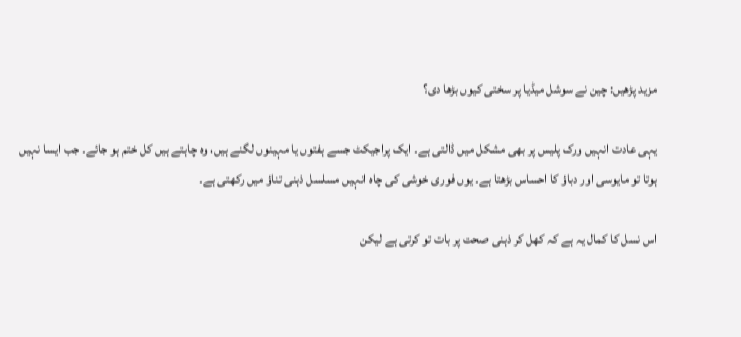مزید پڑھیں: چین نے سوشل میڈیا پر سختی کیوں بڑھا دی؟

یہی عادت انہیں ورک پلیس پر بھی مشکل میں ڈالتی ہے۔ ایک پراجیکٹ جسے ہفتوں یا مہینوں لگنے ہیں، وہ چاہتے ہیں کل ختم ہو جائے۔ جب ایسا نہیں ہوتا تو مایوسی اور دباؤ کا احساس بڑھتا ہے۔ یوں فوری خوشی کی چاہ انہیں مسلسل ذہنی تناؤ میں رکھتی ہے۔

اس نسل کا کمال یہ ہے کہ کھل کر ذہنی صحت پر بات تو کرتی ہے لیکن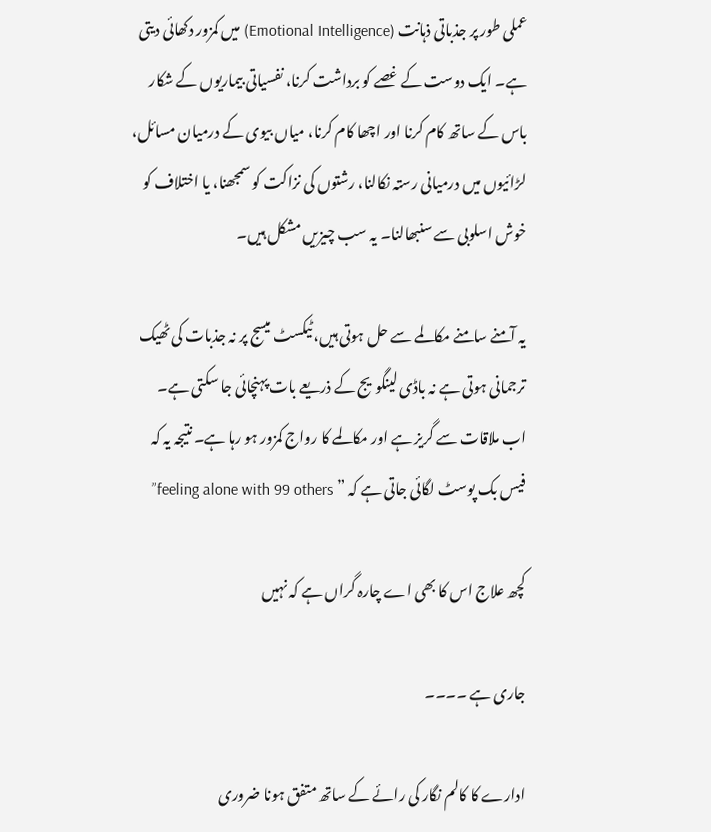عملی طور پر جذباتی ذہانت (Emotional Intelligence) میں کمزور دکھائی دیتی ہے۔ ایک دوست کے غصے کو برداشت کرنا، نفسیاتی بیماریوں کے شکار باس کے ساتھ کام کرنا اور اچھا کام کرنا، میاں بیوی کے درمیان مسائل، لڑائیوں میں درمیانی رستہ نکالنا، رشتوں کی نزاکت کو سمجھنا، یا اختلاف کو خوش اسلوبی سے سنبھالنا۔ یہ سب چیزیں مشکل ہیں۔

یہ آمنے سامنے مکالمے سے حل ہوتی ہیں، ٹیکسٹ میسج پر نہ جذبات کی ٹھیک ترجمانی ہوتی ہے نہ باڈی لینگویج کے ذریعے بات پہنچائی جا سکتی ہے۔ اب ملاقات سے گریز ہے اور مکالمے کا رواج کمزور ہو رہا ہے۔ نتیجہ یہ کہ فیس بک پوسٹ لگائی جاتی ہے کہ ” feeling alone with 99 others”

کچھ علاج اس کا بھی اے چارہ گراں ہے کہ نہیں

جاری ہے ۔۔۔۔

ادارے کا کالم نگار کی رائے کے ساتھ متفق ہونا ضروری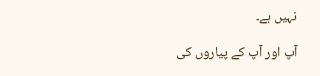نہیں ہے۔

آپ اور آپ کے پیاروں کی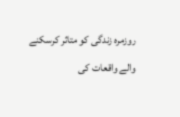روزمرہ زندگی کو متاثر کرسکنے والے واقعات کی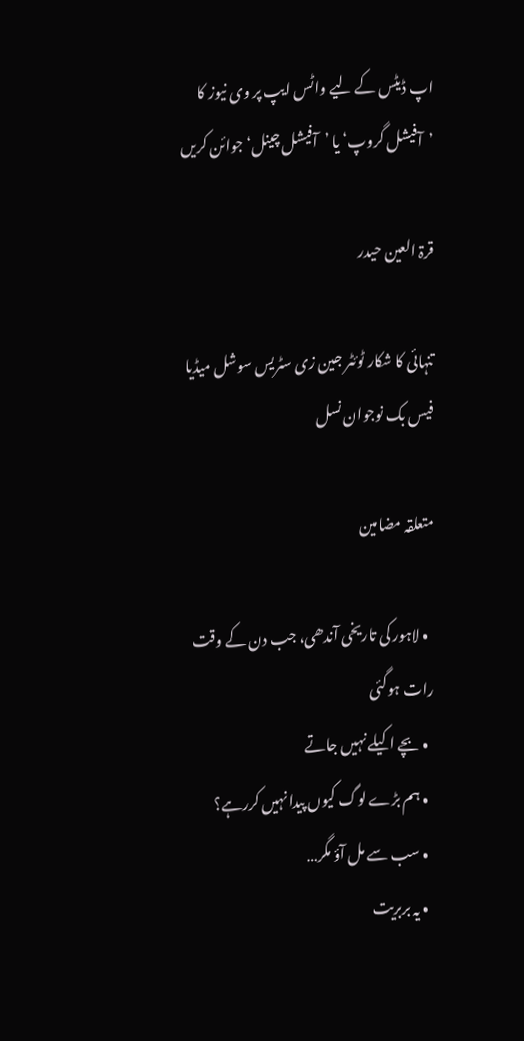اپ ڈیٹس کے لیے واٹس ایپ پر وی نیوز کا ’آفیشل گروپ‘ یا ’آفیشل چینل‘ جوائن کریں

قرۃ العین حیدر

تنہائی کا شکار ٹوئٹر جین زی سٹریس سوشل میڈیا فیس بک نوجوان نسل

متعلقہ مضامین

  • لاہور کی تاریخی آندھی، جب دن کے وقت رات ہوگئی
  • بچے اکیلے نہیں جاتے
  • ہم بڑے لوگ کیوں پیدا نہیں کررہے؟
  • سب سے مل آؤ مگر…
  • یہ بربریت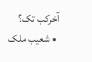آخرکب تک؟
  • شعیب ملک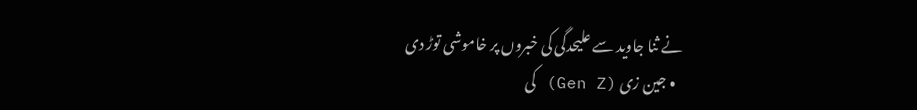نے ثنا جاوید سے علیحدگی کی خبروں پر خاموشی توڑ دی
  • جین زی (Gen Z) کی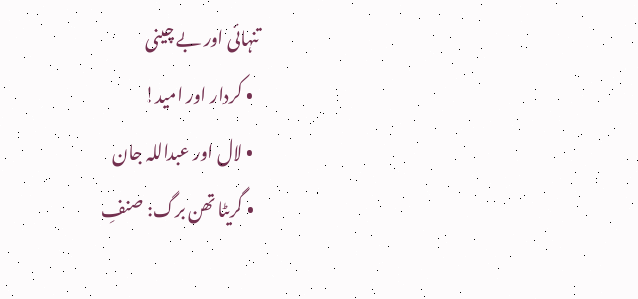تنہائی اور بے چینی
  • کردار اور امید!
  • لال اور عبداللہ جان
  • گریٹا تھن برگ: صنفِ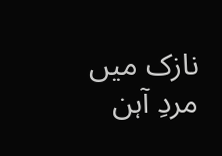نازک میں مردِ آہن